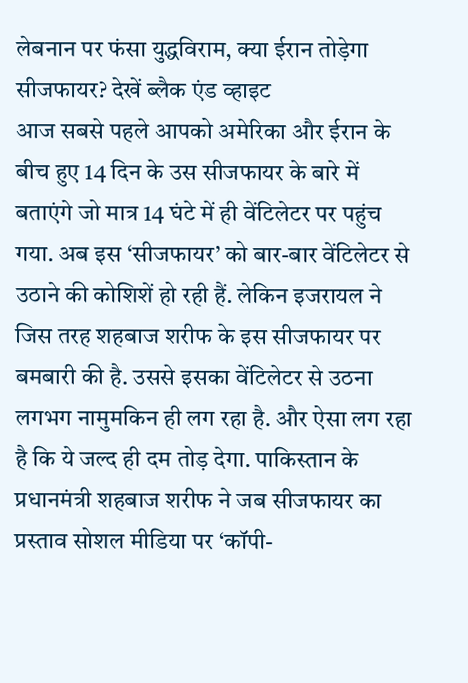लेबनान पर फंसा युद्धविराम, क्या ईरान तोड़ेगा सीजफायर? देखें ब्लैक एंड व्हाइट
आज सबसे पहले आपको अमेरिका और ईरान के बीच हुए 14 दिन के उस सीजफायर के बारे में बताएंगे जो मात्र 14 घंटे में ही वेंटिलेटर पर पहुंच गया. अब इस ‘सीजफायर’ को बार-बार वेंटिलेटर से उठाने की कोशिशें हो रही हैं. लेकिन इजरायल ने जिस तरह शहबाज शरीफ के इस सीजफायर पर बमबारी की है. उससे इसका वेंटिलेटर से उठना लगभग नामुमकिन ही लग रहा है. और ऐसा लग रहा है कि ये जल्द ही दम तोड़ देगा. पाकिस्तान के प्रधानमंत्री शहबाज शरीफ ने जब सीजफायर का प्रस्ताव सोशल मीडिया पर ‘कॉपी-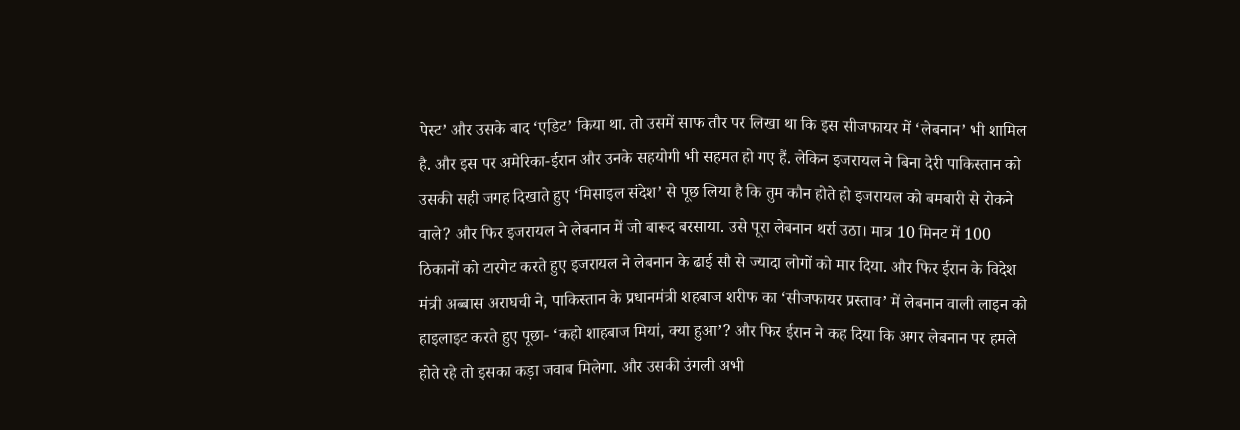पेस्ट’ और उसके बाद ‘एडिट’ किया था. तो उसमें साफ तौर पर लिखा था कि इस सीजफायर में ‘लेबनान’ भी शामिल है. और इस पर अमेरिका-ईरान और उनके सहयोगी भी सहमत हो गए हैं. लेकिन इजरायल ने बिना देरी पाकिस्तान को उसकी सही जगह दिखाते हुए ‘मिसाइल संदेश’ से पूछ लिया है कि तुम कौन होते हो इजरायल को बमबारी से रोकने वाले? और फिर इजरायल ने लेबनान में जो बारूद बरसाया. उसे पूरा लेबनान थर्रा उठा। मात्र 10 मिनट में 100 ठिकानों को टारगेट करते हुए इजरायल ने लेबनान के ढाई सौ से ज्यादा लोगों को मार दिया. और फिर ईरान के विदेश मंत्री अब्बास अराघची ने, पाकिस्तान के प्रधानमंत्री शहबाज शरीफ का ‘सीजफायर प्रस्ताव’ में लेबनान वाली लाइन को हाइलाइट करते हुए पूछा- ‘कहो शाहबाज मियां, क्या हुआ’? और फिर ईरान ने कह दिया कि अगर लेबनान पर हमले होते रहे तो इसका कड़ा जवाब मिलेगा. और उसकी उंगली अभी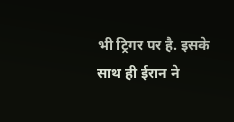भी ट्रिगर पर है. इसके साथ ही ईरान ने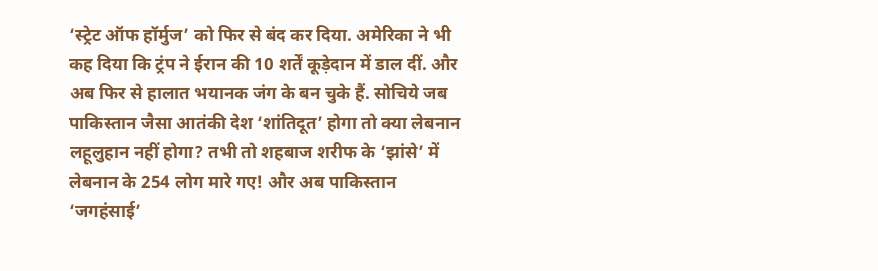‘स्ट्रेट ऑफ हॉर्मुज’ को फिर से बंद कर दिया. अमेरिका ने भी कह दिया कि ट्रंप ने ईरान की 10 शर्तें कूड़ेदान में डाल दीं. और अब फिर से हालात भयानक जंग के बन चुके हैं. सोचिये जब पाकिस्तान जैसा आतंकी देश ‘शांतिदूत’ होगा तो क्या लेबनान लहूलुहान नहीं होगा? तभी तो शहबाज शरीफ के ‘झांसे’ में लेबनान के 254 लोग मारे गए! और अब पाकिस्तान ‘जगहंसाई’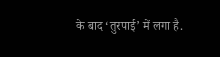के बाद ‘तुरपाई’ में लगा है.